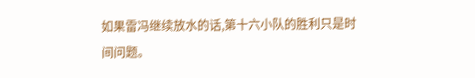如果雷冯继续放水的话,第十六小队的胜利只是时间问题。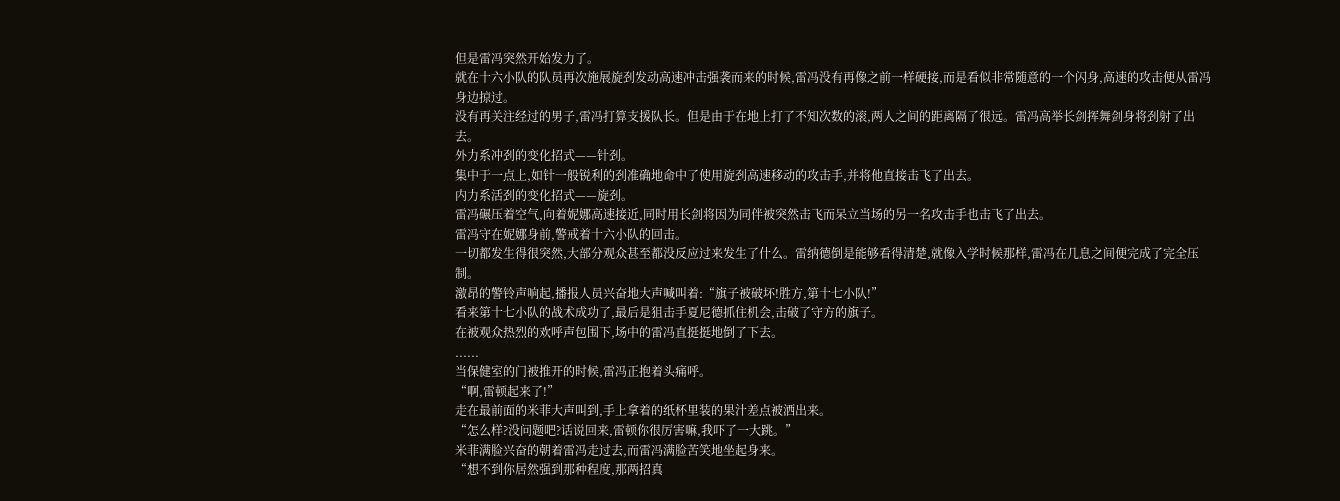但是雷冯突然开始发力了。
就在十六小队的队员再次施展旋刭发动高速冲击强袭而来的时候,雷冯没有再像之前一样硬接,而是看似非常随意的一个闪身,高速的攻击便从雷冯身边掠过。
没有再关注经过的男子,雷冯打算支援队长。但是由于在地上打了不知次数的滚,两人之间的距离隔了很远。雷冯高举长剑挥舞剑身将刭射了出去。
外力系冲刭的变化招式——针刭。
集中于一点上,如针一般锐利的刭准确地命中了使用旋刭高速移动的攻击手,并将他直接击飞了出去。
内力系活刭的变化招式——旋刭。
雷冯碾压着空气,向着妮娜高速接近,同时用长剑将因为同伴被突然击飞而呆立当场的另一名攻击手也击飞了出去。
雷冯守在妮娜身前,警戒着十六小队的回击。
一切都发生得很突然,大部分观众甚至都没反应过来发生了什么。雷纳德倒是能够看得清楚,就像入学时候那样,雷冯在几息之间便完成了完全压制。
激昂的警铃声响起,播报人员兴奋地大声喊叫着:“旗子被破坏!胜方,第十七小队!”
看来第十七小队的战术成功了,最后是狙击手夏尼德抓住机会,击破了守方的旗子。
在被观众热烈的欢呼声包围下,场中的雷冯直挺挺地倒了下去。
......
当保健室的门被推开的时候,雷冯正抱着头痛呼。
“啊,雷顿起来了!”
走在最前面的米菲大声叫到,手上拿着的纸杯里装的果汁差点被洒出来。
“怎么样?没问题吧?话说回来,雷顿你很厉害嘛,我吓了一大跳。”
米菲满脸兴奋的朝着雷冯走过去,而雷冯满脸苦笑地坐起身来。
“想不到你居然强到那种程度,那两招真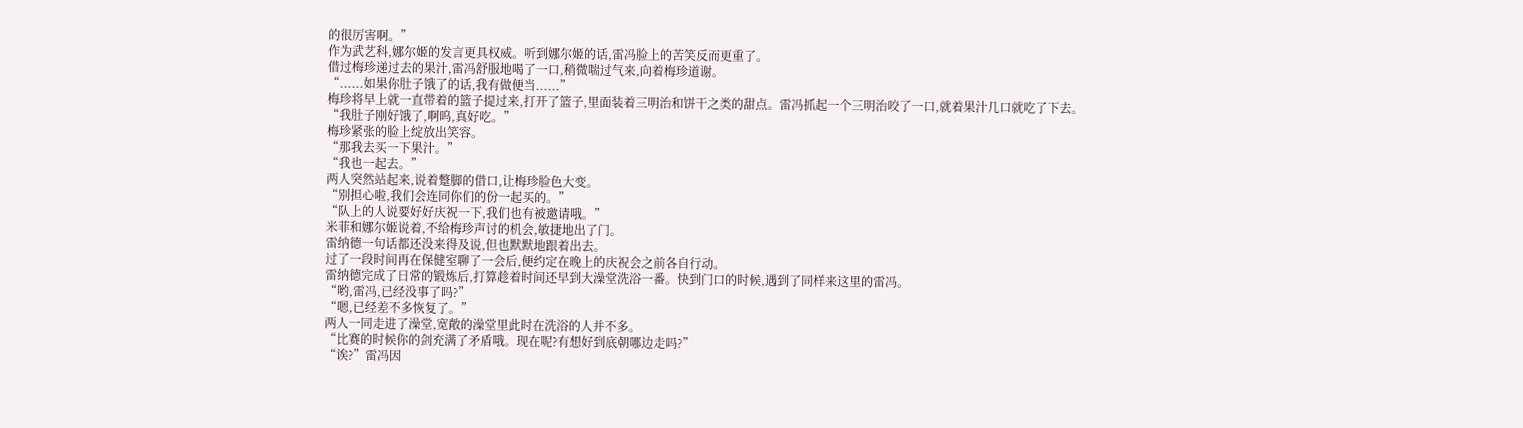的很厉害啊。”
作为武艺科,娜尔姬的发言更具权威。听到娜尔姬的话,雷冯脸上的苦笑反而更重了。
借过梅珍递过去的果汁,雷冯舒服地喝了一口,稍微喘过气来,向着梅珍道谢。
“......如果你肚子饿了的话,我有做便当......”
梅珍将早上就一直带着的篮子提过来,打开了篮子,里面装着三明治和饼干之类的甜点。雷冯抓起一个三明治咬了一口,就着果汁几口就吃了下去。
“我肚子刚好饿了,啊呜,真好吃。”
梅珍紧张的脸上绽放出笑容。
“那我去买一下果汁。”
“我也一起去。”
两人突然站起来,说着蹩脚的借口,让梅珍脸色大变。
“别担心啦,我们会连同你们的份一起买的。”
“队上的人说要好好庆祝一下,我们也有被邀请哦。”
米菲和娜尔姬说着,不给梅珍声讨的机会,敏捷地出了门。
雷纳德一句话都还没来得及说,但也默默地跟着出去。
过了一段时间再在保健室聊了一会后,便约定在晚上的庆祝会之前各自行动。
雷纳德完成了日常的锻炼后,打算趁着时间还早到大澡堂洗浴一番。快到门口的时候,遇到了同样来这里的雷冯。
“哟,雷冯,已经没事了吗?”
“嗯,已经差不多恢复了。”
两人一同走进了澡堂,宽敞的澡堂里此时在洗浴的人并不多。
“比赛的时候你的剑充满了矛盾哦。现在呢?有想好到底朝哪边走吗?”
“诶?”雷冯因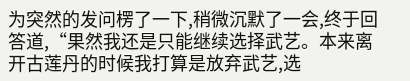为突然的发问楞了一下,稍微沉默了一会,终于回答道,“果然我还是只能继续选择武艺。本来离开古莲丹的时候我打算是放弃武艺,选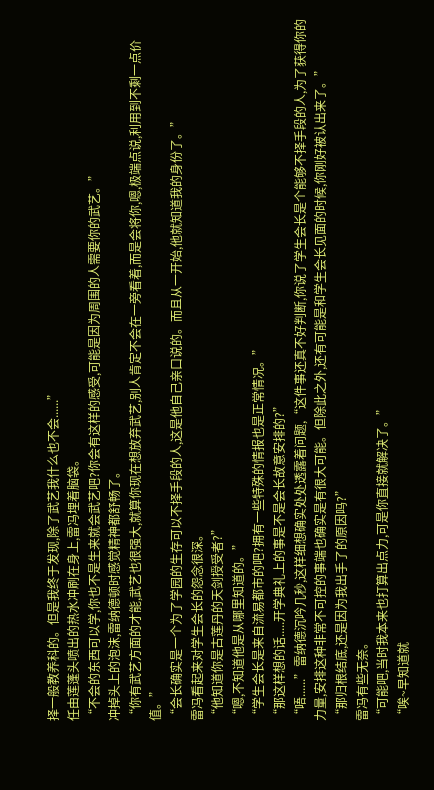择一般教养科的。但是我终于发现,除了武艺我什么也不会......”
任由莲蓬头喷出的热水冲刷在身上,雷冯埋着脑袋。
“不会的东西可以学,你也不是生来就会武艺吧?你会有这样的感受,可能是因为周围的人需要你的武艺。”
冲掉头上的泡沫,雷纳德顿时感觉精神都舒畅了。
“你有武艺方面的才能,武艺也很强大,就算你现在想放弃武艺,别人肯定不会在一旁看着,而是会将你,嗯,极端点说,利用到不剩一点价值。”
“会长确实是一个为了学园的生存可以不择手段的人,这是他自己亲口说的。而且从一开始,他就知道我的身份了。”
雷冯看起来对学生会长的怨念很深。
“他知道你是古莲丹的天剑授受者?”
“嗯,不知道他是从哪里知道的。”
“学生会长是来自流易都市的吧?拥有一些特殊的情报也是正常情况。”
“那这样想的话.....开学典礼上的事是不是会长故意安排的?”
“唔......”雷纳德沉吟几秒,这样细想确实处处透露着问题,“这件事还真不好判断,你说了学生会长是个能够不择手段的人,为了获得你的力量,安排这种非常不可控的事端也确实是有很大可能。但除此之外,还有可能是和学生会长见面的时候,你刚好被认出来了。”
“那归根结底,还是因为我出手了的原因吗?”
雷冯有些无奈。
“可能吧,当时我本来也打算出点力,可是你直接就解决了。”
“唉~早知道就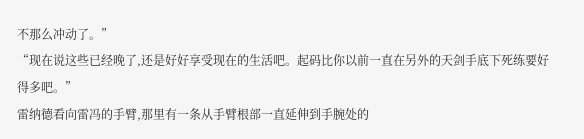不那么冲动了。”
“现在说这些已经晚了,还是好好享受现在的生活吧。起码比你以前一直在另外的天剑手底下死练要好得多吧。”
雷纳德看向雷冯的手臂,那里有一条从手臂根部一直延伸到手腕处的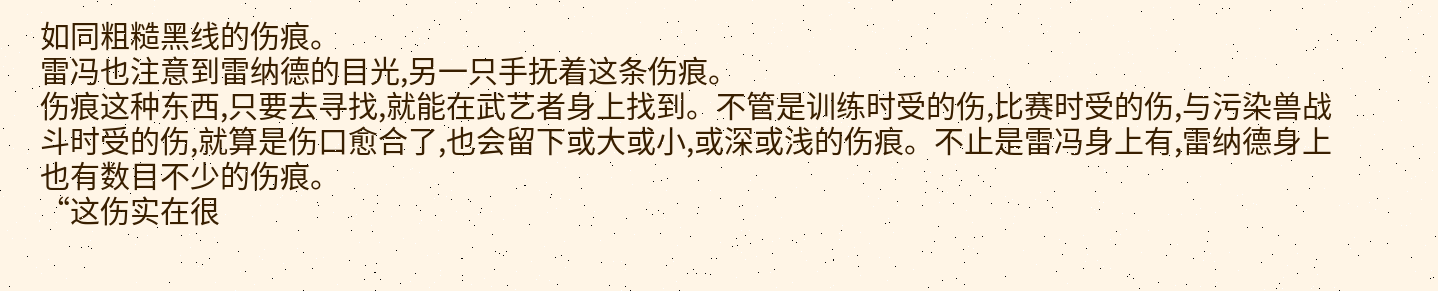如同粗糙黑线的伤痕。
雷冯也注意到雷纳德的目光,另一只手抚着这条伤痕。
伤痕这种东西,只要去寻找,就能在武艺者身上找到。不管是训练时受的伤,比赛时受的伤,与污染兽战斗时受的伤,就算是伤口愈合了,也会留下或大或小,或深或浅的伤痕。不止是雷冯身上有,雷纳德身上也有数目不少的伤痕。
“这伤实在很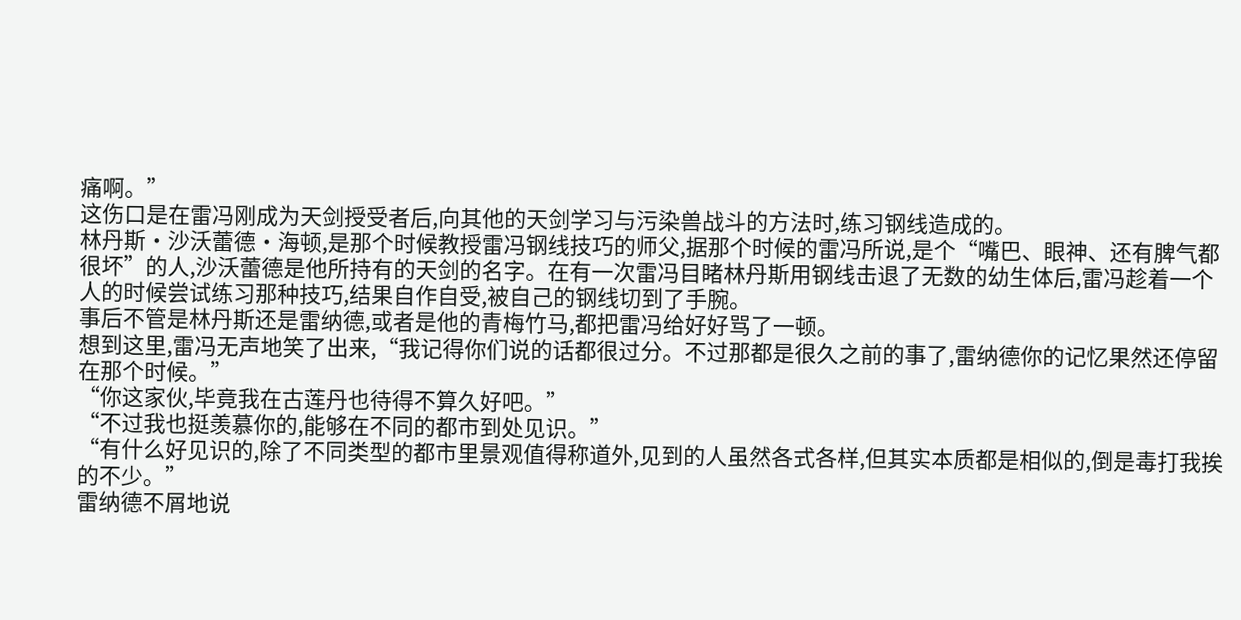痛啊。”
这伤口是在雷冯刚成为天剑授受者后,向其他的天剑学习与污染兽战斗的方法时,练习钢线造成的。
林丹斯·沙沃蕾德·海顿,是那个时候教授雷冯钢线技巧的师父,据那个时候的雷冯所说,是个“嘴巴、眼神、还有脾气都很坏”的人,沙沃蕾德是他所持有的天剑的名字。在有一次雷冯目睹林丹斯用钢线击退了无数的幼生体后,雷冯趁着一个人的时候尝试练习那种技巧,结果自作自受,被自己的钢线切到了手腕。
事后不管是林丹斯还是雷纳德,或者是他的青梅竹马,都把雷冯给好好骂了一顿。
想到这里,雷冯无声地笑了出来,“我记得你们说的话都很过分。不过那都是很久之前的事了,雷纳德你的记忆果然还停留在那个时候。”
“你这家伙,毕竟我在古莲丹也待得不算久好吧。”
“不过我也挺羡慕你的,能够在不同的都市到处见识。”
“有什么好见识的,除了不同类型的都市里景观值得称道外,见到的人虽然各式各样,但其实本质都是相似的,倒是毒打我挨的不少。”
雷纳德不屑地说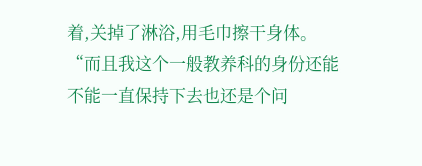着,关掉了淋浴,用毛巾擦干身体。
“而且我这个一般教养科的身份还能不能一直保持下去也还是个问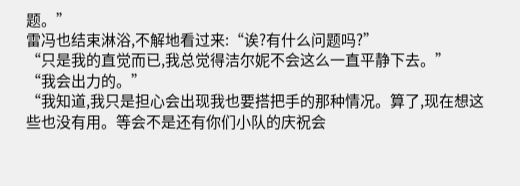题。”
雷冯也结束淋浴,不解地看过来:“诶?有什么问题吗?”
“只是我的直觉而已,我总觉得洁尔妮不会这么一直平静下去。”
“我会出力的。”
“我知道,我只是担心会出现我也要搭把手的那种情况。算了,现在想这些也没有用。等会不是还有你们小队的庆祝会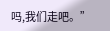吗,我们走吧。”